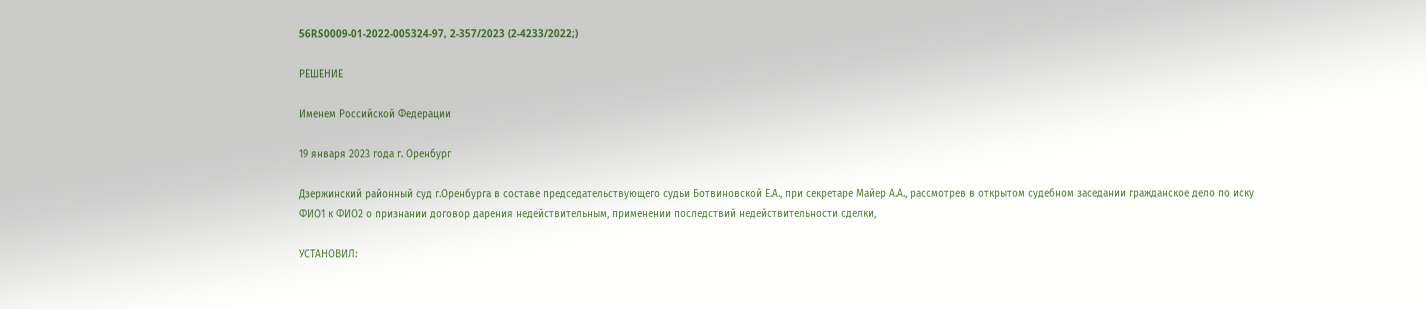56RS0009-01-2022-005324-97, 2-357/2023 (2-4233/2022;)

РЕШЕНИЕ

Именем Российской Федерации

19 января 2023 года г. Оренбург

Дзержинский районный суд г.Оренбурга в составе председательствующего судьи Ботвиновской Е.А., при секретаре Майер А.А., рассмотрев в открытом судебном заседании гражданское дело по иску ФИО1 к ФИО2 о признании договор дарения недействительным, применении последствий недействительности сделки,

УСТАНОВИЛ: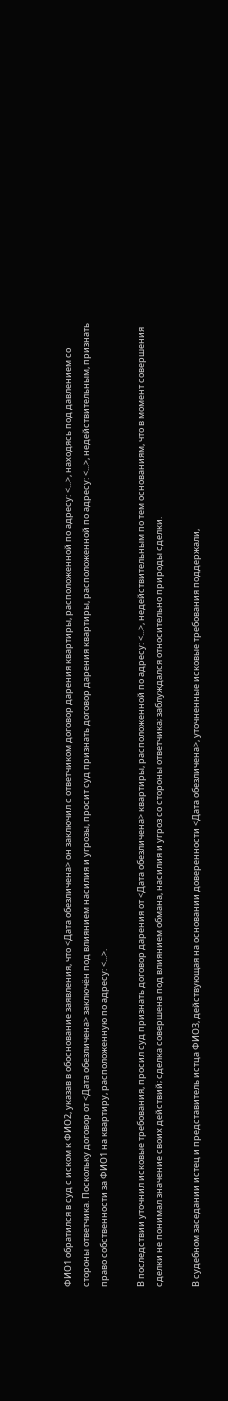ФИО1 обратился в суд с иском к ФИО2, указав в обоснование заявления, что <Дата обезличена> он заключил с ответчиком договор дарения квартиры, расположенной по адресу: <...>, находясь под давлением со стороны ответчика. Поскольку договор от <Дата обезличена> заключён под влиянием насилия и угрозы, просит суд признать договор дарения квартиры, расположенной по адресу: <...>, недействительным, признать право собственности за ФИО1 на квартиру, расположенную по адресу: <...>.

В последствии уточнил исковые требования, просил суд признать договор дарения от <Дата обезличена> квартиры, расположенной по адресу: <...>, недействительным по тем основаниям, что в момент совершения сделки не понимал значение своих действий; сделка совершена под влиянием обмана, насилия и угроз со стороны ответчика; заблуждался относительно природы сделки.

В судебном заседании истец и представитель истца ФИО3, действующая на основании доверенности <Дата обезличена>, уточненные исковые требования поддержали,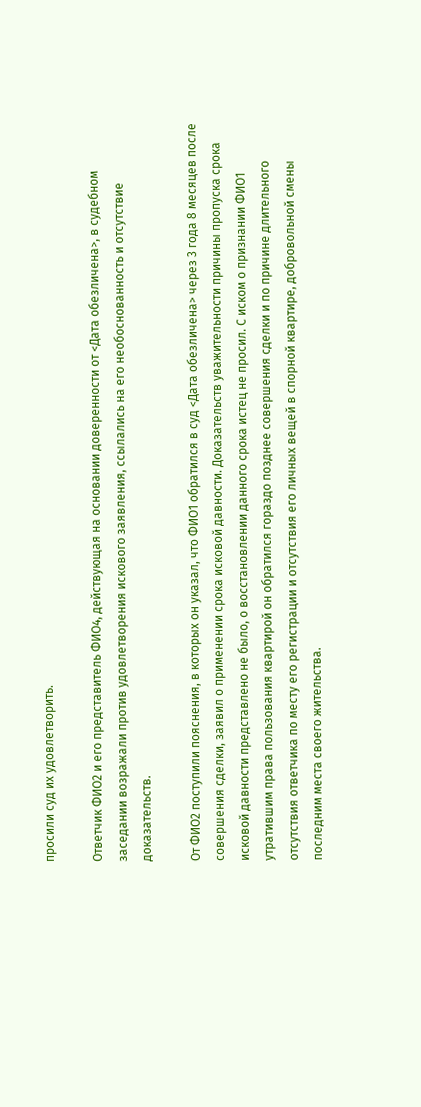просили суд их удовлетворить.

Ответчик ФИО2 и его представитель ФИО4, действующая на основании доверенности от <Дата обезличена>, в судебном заседании возражали против удовлетворения искового заявления, ссылались на его необоснованность и отсутствие доказательств.

От ФИО2 поступили пояснения, в которых он указал, что ФИО1 обратился в суд <Дата обезличена> через 3 года 8 месяцев после совершения сделки, заявил о применении срока исковой давности. Доказательств уважительности причины пропуска срока исковой давности представлено не было, о восстановлении данного срока истец не просил. С иском о признании ФИО1 утратившим права пользования квартирой он обратился гораздо позднее совершения сделки и по причине длительного отсутствия ответчика по месту его регистрации и отсутствия его личных вещей в спорной квартире, добровольной смены последним места своего жительства.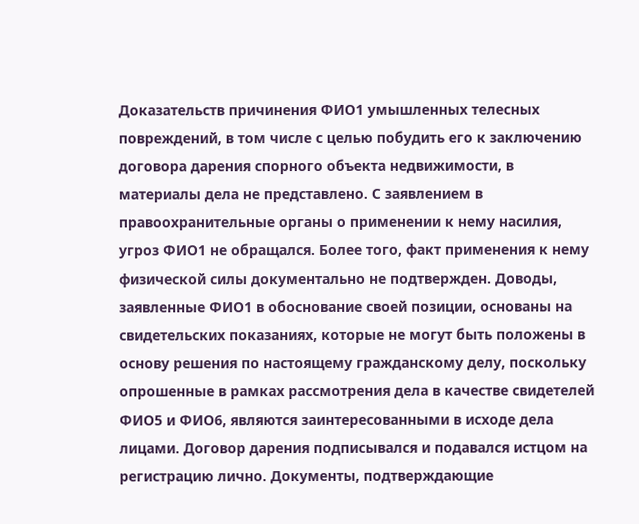Доказательств причинения ФИО1 умышленных телесных повреждений, в том числе с целью побудить его к заключению договора дарения спорного объекта недвижимости, в материалы дела не представлено. С заявлением в правоохранительные органы о применении к нему насилия, угроз ФИО1 не обращался. Более того, факт применения к нему физической силы документально не подтвержден. Доводы, заявленные ФИО1 в обоснование своей позиции, основаны на свидетельских показаниях, которые не могут быть положены в основу решения по настоящему гражданскому делу, поскольку опрошенные в рамках рассмотрения дела в качестве свидетелей ФИО5 и ФИО6, являются заинтересованными в исходе дела лицами. Договор дарения подписывался и подавался истцом на регистрацию лично. Документы, подтверждающие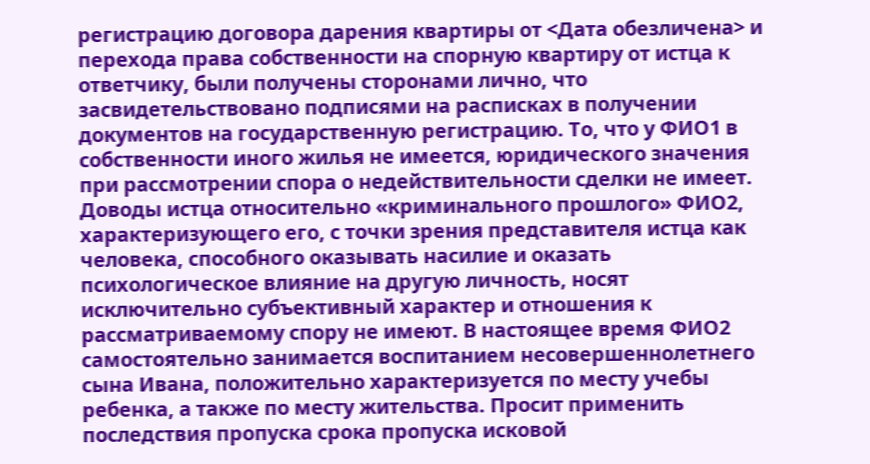регистрацию договора дарения квартиры от <Дата обезличена> и перехода права собственности на спорную квартиру от истца к ответчику, были получены сторонами лично, что засвидетельствовано подписями на расписках в получении документов на государственную регистрацию. То, что у ФИО1 в собственности иного жилья не имеется, юридического значения при рассмотрении спора о недействительности сделки не имеет. Доводы истца относительно «криминального прошлого» ФИО2, характеризующего его, с точки зрения представителя истца как человека, способного оказывать насилие и оказать психологическое влияние на другую личность, носят исключительно субъективный характер и отношения к рассматриваемому спору не имеют. В настоящее время ФИО2 самостоятельно занимается воспитанием несовершеннолетнего сына Ивана, положительно характеризуется по месту учебы ребенка, а также по месту жительства. Просит применить последствия пропуска срока пропуска исковой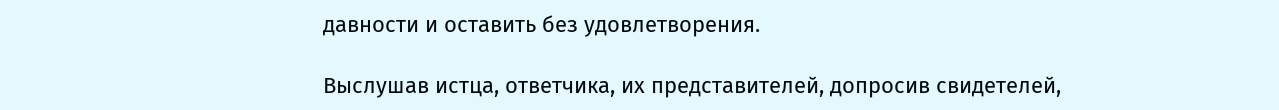давности и оставить без удовлетворения.

Выслушав истца, ответчика, их представителей, допросив свидетелей,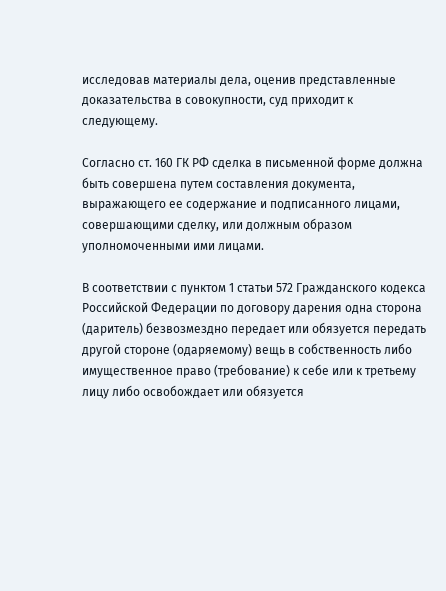исследовав материалы дела, оценив представленные доказательства в совокупности, суд приходит к следующему.

Согласно ст. 160 ГК РФ сделка в письменной форме должна быть совершена путем составления документа, выражающего ее содержание и подписанного лицами, совершающими сделку, или должным образом уполномоченными ими лицами.

В соответствии с пунктом 1 статьи 572 Гражданского кодекса Российской Федерации по договору дарения одна сторона (даритель) безвозмездно передает или обязуется передать другой стороне (одаряемому) вещь в собственность либо имущественное право (требование) к себе или к третьему лицу либо освобождает или обязуется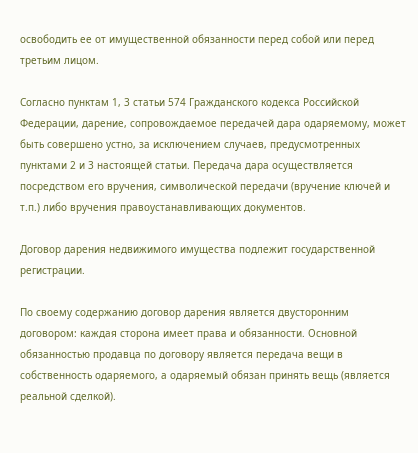освободить ее от имущественной обязанности перед собой или перед третьим лицом.

Согласно пунктам 1, 3 статьи 574 Гражданского кодекса Российской Федерации, дарение, сопровождаемое передачей дара одаряемому, может быть совершено устно, за исключением случаев, предусмотренных пунктами 2 и 3 настоящей статьи. Передача дара осуществляется посредством его вручения, символической передачи (вручение ключей и т.п.) либо вручения правоустанавливающих документов.

Договор дарения недвижимого имущества подлежит государственной регистрации.

По своему содержанию договор дарения является двусторонним договором: каждая сторона имеет права и обязанности. Основной обязанностью продавца по договору является передача вещи в собственность одаряемого, а одаряемый обязан принять вещь (является реальной сделкой).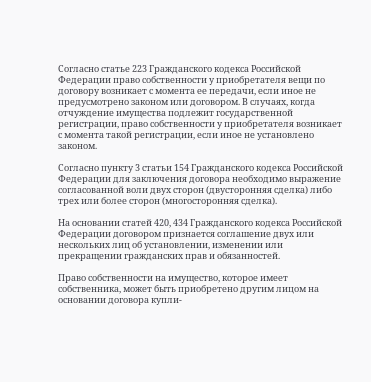Согласно статье 223 Гражданского кодекса Российской Федерации право собственности у приобретателя вещи по договору возникает с момента ее передачи, если иное не предусмотрено законом или договором. В случаях, когда отчуждение имущества подлежит государственной регистрации, право собственности у приобретателя возникает с момента такой регистрации, если иное не установлено законом.

Согласно пункту 3 статьи 154 Гражданского кодекса Российской Федерации для заключения договора необходимо выражение согласованной воли двух сторон (двусторонняя сделка) либо трех или более сторон (многосторонняя сделка).

На основании статей 420, 434 Гражданского кодекса Российской Федерации договором признается соглашение двух или нескольких лиц об установлении, изменении или прекращении гражданских прав и обязанностей.

Право собственности на имущество, которое имеет собственника, может быть приобретено другим лицом на основании договора купли-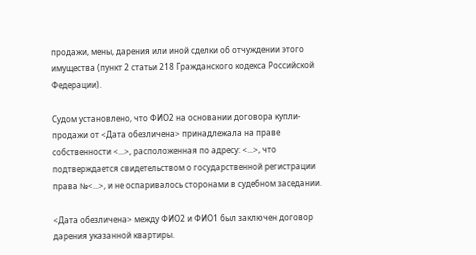продажи, мены, дарения или иной сделки об отчуждении этого имущества (пункт 2 статьи 218 Гражданского кодекса Российской Федерации).

Судом установлено, что ФИО2 на основании договора купли-продажи от <Дата обезличена> принадлежала на праве собственности <...>, расположенная по адресу: <...>, что подтверждается свидетельством о государственной регистрации права №<...>, и не оспаривалось сторонами в судебном заседании.

<Дата обезличена> между ФИО2 и ФИО1 был заключен договор дарения указанной квартиры.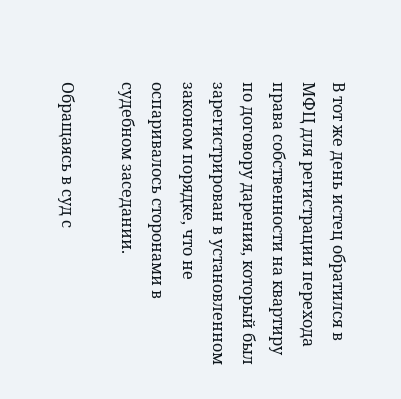В тот же день истец обратился в МФЦ для регистрации перехода права собственности на квартиру по договору дарения, который был зарегистрирован в установленном законом порядке, что не оспаривалось сторонами в судебном заседании.

Обращаясь в суд с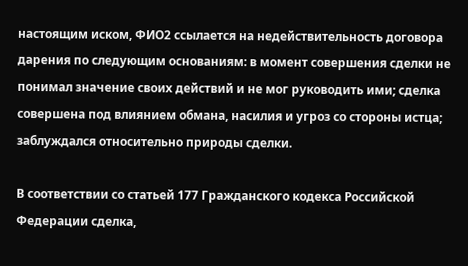настоящим иском, ФИО2 ссылается на недействительность договора дарения по следующим основаниям: в момент совершения сделки не понимал значение своих действий и не мог руководить ими; сделка совершена под влиянием обмана, насилия и угроз со стороны истца; заблуждался относительно природы сделки.

В соответствии со статьей 177 Гражданского кодекса Российской Федерации сделка,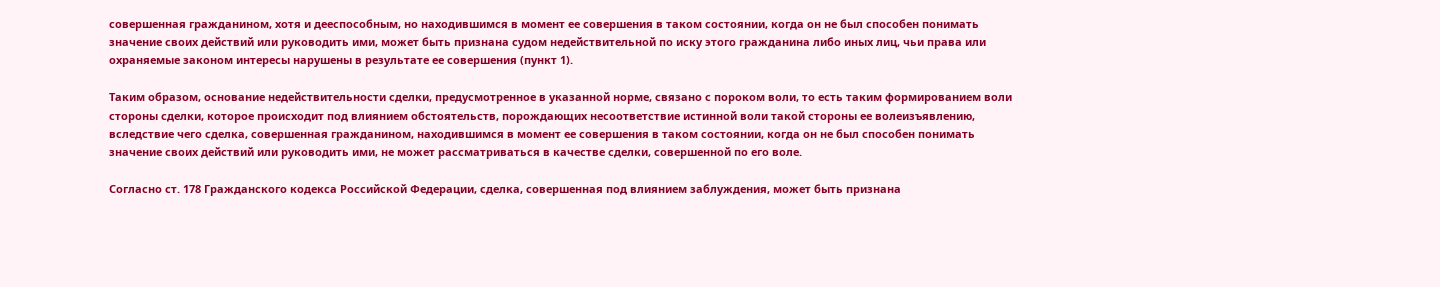совершенная гражданином, хотя и дееспособным, но находившимся в момент ее совершения в таком состоянии, когда он не был способен понимать значение своих действий или руководить ими, может быть признана судом недействительной по иску этого гражданина либо иных лиц, чьи права или охраняемые законом интересы нарушены в результате ее совершения (пункт 1).

Таким образом, основание недействительности сделки, предусмотренное в указанной норме, связано с пороком воли, то есть таким формированием воли стороны сделки, которое происходит под влиянием обстоятельств, порождающих несоответствие истинной воли такой стороны ее волеизъявлению, вследствие чего сделка, совершенная гражданином, находившимся в момент ее совершения в таком состоянии, когда он не был способен понимать значение своих действий или руководить ими, не может рассматриваться в качестве сделки, совершенной по его воле.

Согласно ст. 178 Гражданского кодекса Российской Федерации, сделка, совершенная под влиянием заблуждения, может быть признана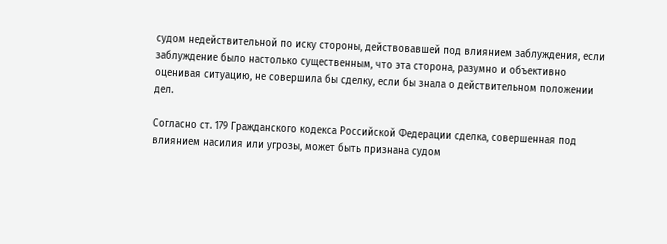судом недействительной по иску стороны, действовавшей под влиянием заблуждения, если заблуждение было настолько существенным, что эта сторона, разумно и объективно оценивая ситуацию, не совершила бы сделку, если бы знала о действительном положении дел.

Согласно ст. 179 Гражданского кодекса Российской Федерации сделка, совершенная под влиянием насилия или угрозы, может быть признана судом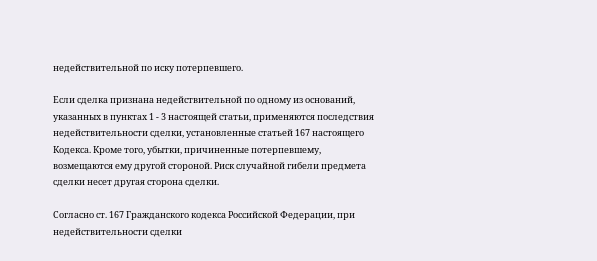недействительной по иску потерпевшего.

Если сделка признана недействительной по одному из оснований, указанных в пунктах 1 - 3 настоящей статьи, применяются последствия недействительности сделки, установленные статьей 167 настоящего Кодекса. Кроме того, убытки, причиненные потерпевшему, возмещаются ему другой стороной. Риск случайной гибели предмета сделки несет другая сторона сделки.

Согласно ст. 167 Гражданского кодекса Российской Федерации, при недействительности сделки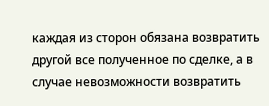каждая из сторон обязана возвратить другой все полученное по сделке, а в случае невозможности возвратить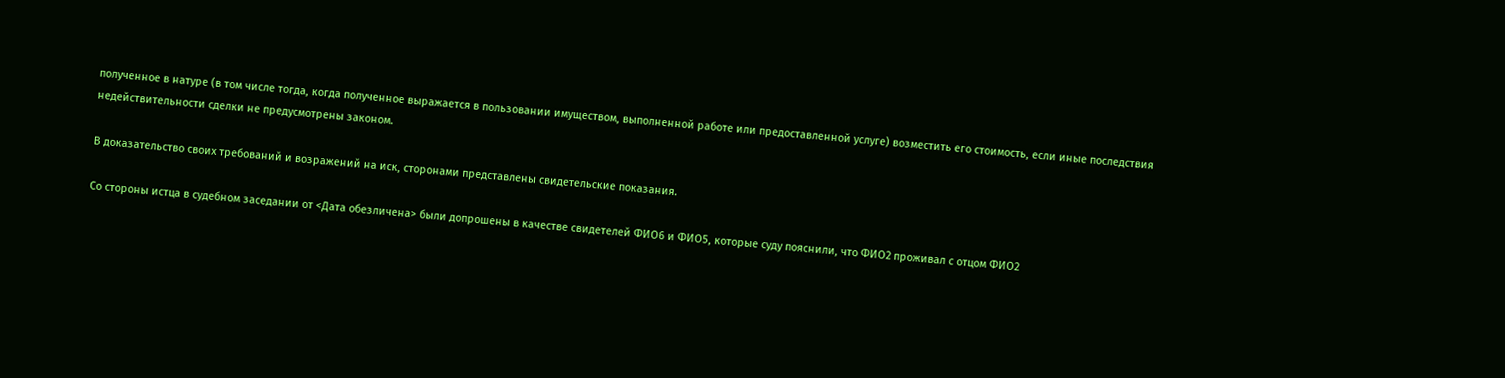полученное в натуре (в том числе тогда, когда полученное выражается в пользовании имуществом, выполненной работе или предоставленной услуге) возместить его стоимость, если иные последствия недействительности сделки не предусмотрены законом.

В доказательство своих требований и возражений на иск, сторонами представлены свидетельские показания.

Со стороны истца в судебном заседании от <Дата обезличена> были допрошены в качестве свидетелей ФИО6 и ФИО5, которые суду пояснили, что ФИО2 проживал с отцом ФИО2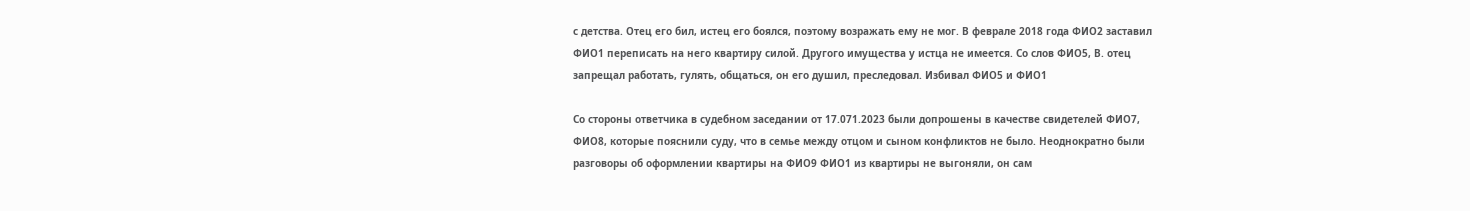с детства. Отец его бил, истец его боялся, поэтому возражать ему не мог. В феврале 2018 года ФИО2 заставил ФИО1 переписать на него квартиру силой. Другого имущества у истца не имеется. Со слов ФИО5, В. отец запрещал работать, гулять, общаться, он его душил, преследовал. Избивал ФИО5 и ФИО1

Со стороны ответчика в судебном заседании от 17.071.2023 были допрошены в качестве свидетелей ФИО7, ФИО8, которые пояснили суду, что в семье между отцом и сыном конфликтов не было. Неоднократно были разговоры об оформлении квартиры на ФИО9 ФИО1 из квартиры не выгоняли, он сам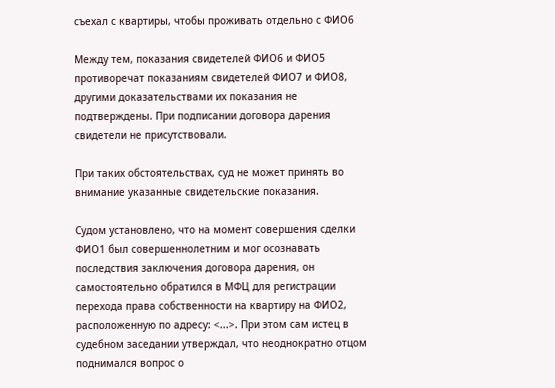съехал с квартиры, чтобы проживать отдельно с ФИО6

Между тем, показания свидетелей ФИО6 и ФИО5 противоречат показаниям свидетелей ФИО7 и ФИО8, другими доказательствами их показания не подтверждены. При подписании договора дарения свидетели не присутствовали.

При таких обстоятельствах, суд не может принять во внимание указанные свидетельские показания.

Судом установлено, что на момент совершения сделки ФИО1 был совершеннолетним и мог осознавать последствия заключения договора дарения, он самостоятельно обратился в МФЦ для регистрации перехода права собственности на квартиру на ФИО2, расположенную по адресу: <...>. При этом сам истец в судебном заседании утверждал, что неоднократно отцом поднимался вопрос о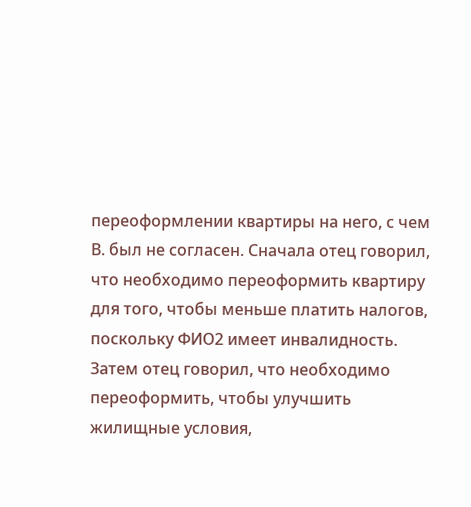переоформлении квартиры на него, с чем В. был не согласен. Сначала отец говорил, что необходимо переоформить квартиру для того, чтобы меньше платить налогов, поскольку ФИО2 имеет инвалидность. Затем отец говорил, что необходимо переоформить, чтобы улучшить жилищные условия,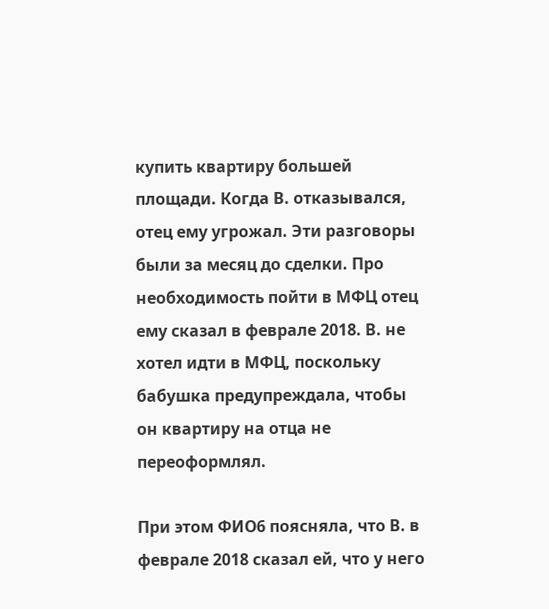купить квартиру большей площади. Когда В. отказывался, отец ему угрожал. Эти разговоры были за месяц до сделки. Про необходимость пойти в МФЦ отец ему сказал в феврале 2018. В. не хотел идти в МФЦ, поскольку бабушка предупреждала, чтобы он квартиру на отца не переоформлял.

При этом ФИО6 поясняла, что В. в феврале 2018 сказал ей, что у него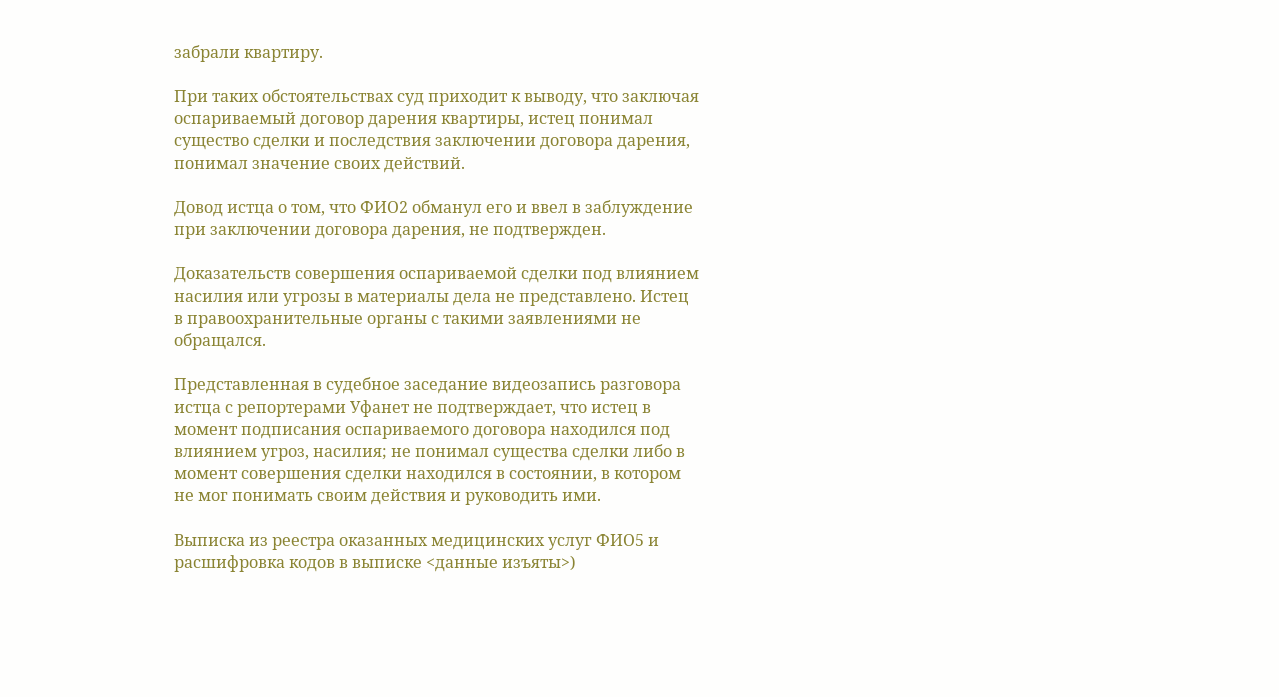забрали квартиру.

При таких обстоятельствах суд приходит к выводу, что заключая оспариваемый договор дарения квартиры, истец понимал существо сделки и последствия заключении договора дарения, понимал значение своих действий.

Довод истца о том, что ФИО2 обманул его и ввел в заблуждение при заключении договора дарения, не подтвержден.

Доказательств совершения оспариваемой сделки под влиянием насилия или угрозы в материалы дела не представлено. Истец в правоохранительные органы с такими заявлениями не обращался.

Представленная в судебное заседание видеозапись разговора истца с репортерами Уфанет не подтверждает, что истец в момент подписания оспариваемого договора находился под влиянием угроз, насилия; не понимал существа сделки либо в момент совершения сделки находился в состоянии, в котором не мог понимать своим действия и руководить ими.

Выписка из реестра оказанных медицинских услуг ФИО5 и расшифровка кодов в выписке <данные изъяты>)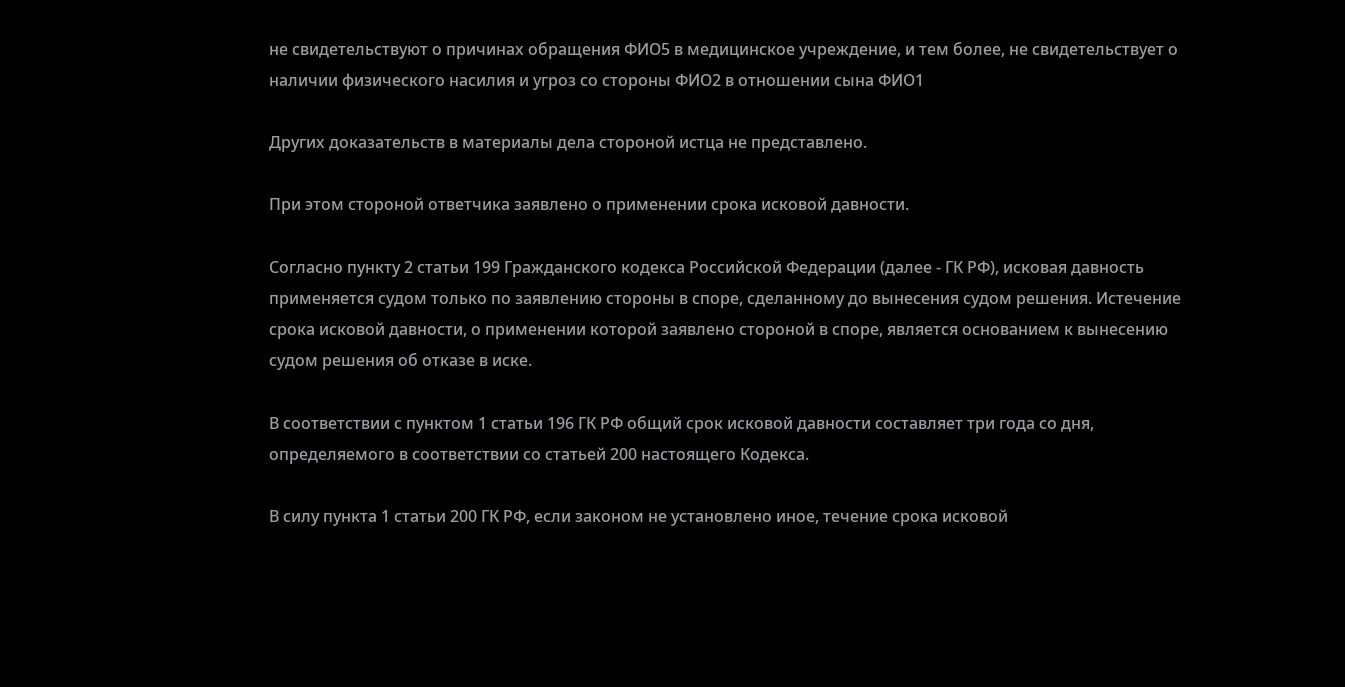не свидетельствуют о причинах обращения ФИО5 в медицинское учреждение, и тем более, не свидетельствует о наличии физического насилия и угроз со стороны ФИО2 в отношении сына ФИО1

Других доказательств в материалы дела стороной истца не представлено.

При этом стороной ответчика заявлено о применении срока исковой давности.

Согласно пункту 2 статьи 199 Гражданского кодекса Российской Федерации (далее - ГК РФ), исковая давность применяется судом только по заявлению стороны в споре, сделанному до вынесения судом решения. Истечение срока исковой давности, о применении которой заявлено стороной в споре, является основанием к вынесению судом решения об отказе в иске.

В соответствии с пунктом 1 статьи 196 ГК РФ общий срок исковой давности составляет три года со дня, определяемого в соответствии со статьей 200 настоящего Кодекса.

В силу пункта 1 статьи 200 ГК РФ, если законом не установлено иное, течение срока исковой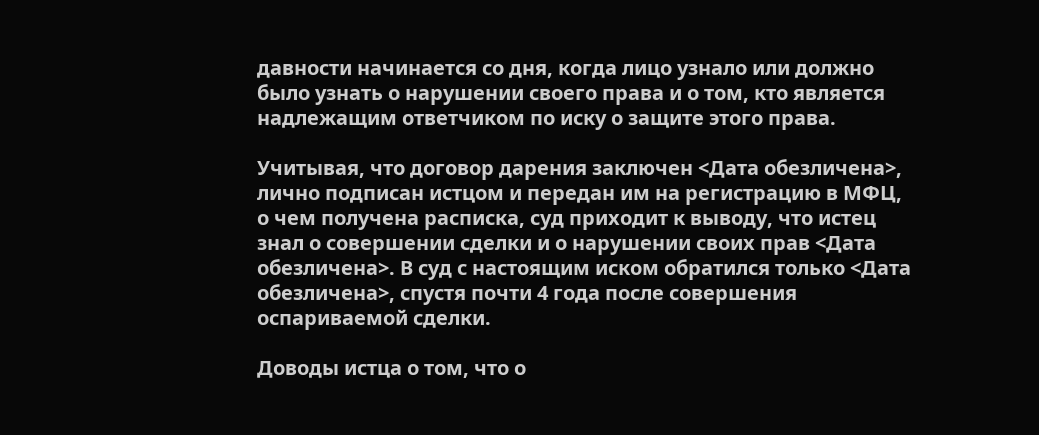давности начинается со дня, когда лицо узнало или должно было узнать о нарушении своего права и о том, кто является надлежащим ответчиком по иску о защите этого права.

Учитывая, что договор дарения заключен <Дата обезличена>, лично подписан истцом и передан им на регистрацию в МФЦ, о чем получена расписка, суд приходит к выводу, что истец знал о совершении сделки и о нарушении своих прав <Дата обезличена>. В суд с настоящим иском обратился только <Дата обезличена>, спустя почти 4 года после совершения оспариваемой сделки.

Доводы истца о том, что о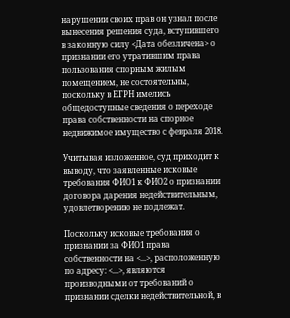нарушении своих прав он узнал после вынесения решения суда, вступившего в законную силу <Дата обезличена> о признании его утратившим права пользования спорным жилым помещением, не состоятельны, поскольку в ЕГРН имелись общедоступные сведения о переходе права собственности на спорное недвижимое имущество с февраля 2018.

Учитывая изложенное, суд приходит к выводу, что заявленные исковые требования ФИО1 к ФИО2 о признании договора дарения недействительным, удовлетворению не подлежат.

Поскольку исковые требования о признании за ФИО1 права собственности на <...>, расположенную по адресу: <...>, являются производными от требований о признании сделки недействительной, в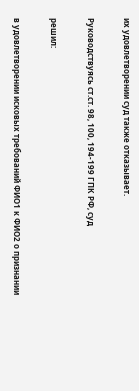их удовлетворении суд также отказывает.

Руководствуясь ст.ст. 98, 100, 194-199 ГПК РФ, суд

решил:

в удовлетворении исковых требований ФИО1 к ФИО2 о признании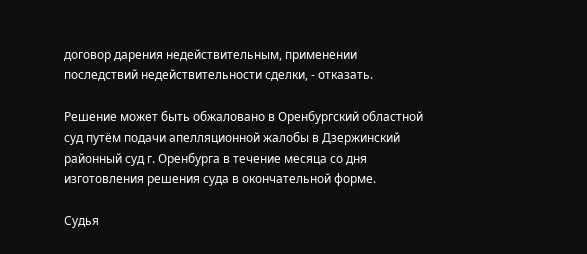договор дарения недействительным, применении последствий недействительности сделки, - отказать.

Решение может быть обжаловано в Оренбургский областной суд путём подачи апелляционной жалобы в Дзержинский районный суд г. Оренбурга в течение месяца со дня изготовления решения суда в окончательной форме.

Судья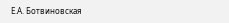Е.А. Ботвиновская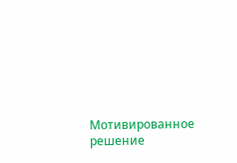Мотивированное решение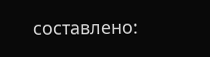составлено: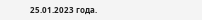25.01.2023 года.